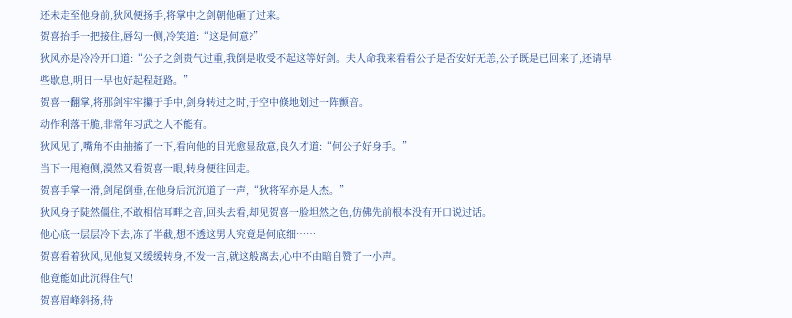还未走至他身前,狄风便扬手,将掌中之剑朝他砸了过来。
贺喜抬手一把接住,唇勾一侧,冷笑道:“这是何意?”
狄风亦是冷冷开口道:“公子之剑贵气过重,我倒是收受不起这等好剑。夫人命我来看看公子是否安好无恙,公子既是已回来了,还请早些歇息,明日一早也好起程赶路。”
贺喜一翻掌,将那剑牢牢攥于手中,剑身转过之时,于空中倏地划过一阵颤音。
动作利落干脆,非常年习武之人不能有。
狄风见了,嘴角不由抽搐了一下,看向他的目光愈显敌意,良久才道:“何公子好身手。”
当下一甩袍侧,漠然又看贺喜一眼,转身便往回走。
贺喜手掌一滑,剑尾倒垂,在他身后沉沉道了一声,“狄将军亦是人杰。”
狄风身子陡然僵住,不敢相信耳畔之音,回头去看,却见贺喜一脸坦然之色,仿佛先前根本没有开口说过话。
他心底一层层冷下去,冻了半截,想不透这男人究竟是何底细……
贺喜看着狄风,见他复又缓缓转身,不发一言,就这般离去,心中不由暗自赞了一小声。
他竟能如此沉得住气!
贺喜眉峰斜扬,待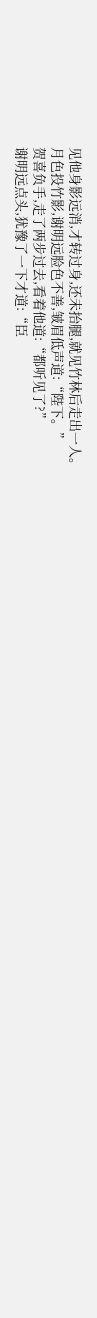见他身影远消,才转过身,还未抬腿,就见竹林后走出一人。
月色投竹影,谢明远脸色不善,皱眉低声道:“陛下。”
贺喜负手,走了两步过去,看着他道:“都听见了?”
谢明远点头,犹豫了一下才道:“臣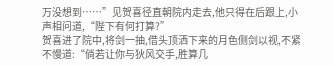万没想到……”见贺喜径直朝院内走去,他只得在后跟上,小声相问道,“陛下有何打算?”
贺喜进了院中,将剑一抽,借头顶洒下来的月色侧剑以视,不紧不慢道:“倘若让你与狄风交手,胜算几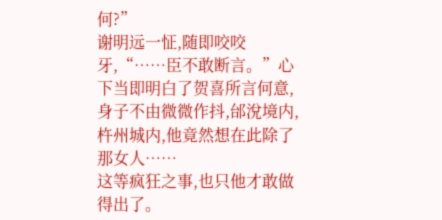何?”
谢明远一怔,随即咬咬牙,“……臣不敢断言。”心下当即明白了贺喜所言何意,身子不由微微作抖,邰涗境内,杵州城内,他竟然想在此除了那女人……
这等疯狂之事,也只他才敢做得出了。